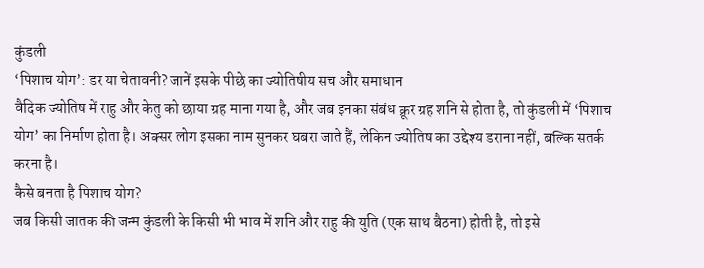कुंडली
‘पिशाच योग’: डर या चेतावनी? जानें इसके पीछे का ज्योतिषीय सच और समाधान
वैदिक ज्योतिष में राहु और केतु को छाया ग्रह माना गया है, और जब इनका संबंध क्रूर ग्रह शनि से होता है, तो कुंडली में ‘पिशाच योग’ का निर्माण होता है। अक्सर लोग इसका नाम सुनकर घबरा जाते हैं, लेकिन ज्योतिष का उद्देश्य डराना नहीं, बल्कि सतर्क करना है।
कैसे बनता है पिशाच योग?
जब किसी जातक की जन्म कुंडली के किसी भी भाव में शनि और राहु की युति (एक साथ बैठना) होती है, तो इसे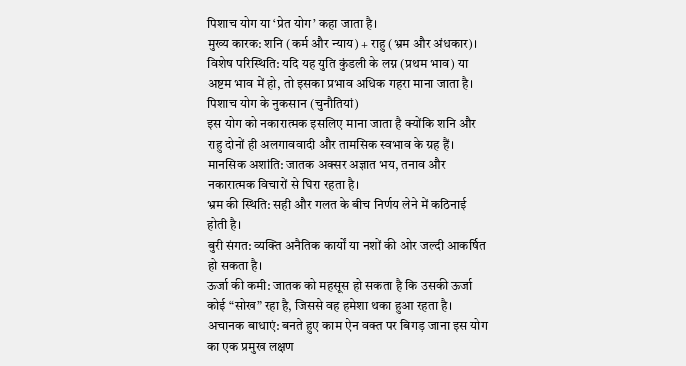पिशाच योग या ‘प्रेत योग’ कहा जाता है।
मुख्य कारक: शनि (कर्म और न्याय) + राहु (भ्रम और अंधकार)।
विशेष परिस्थिति: यदि यह युति कुंडली के लग्न (प्रथम भाव) या अष्टम भाव में हो, तो इसका प्रभाव अधिक गहरा माना जाता है।
पिशाच योग के नुकसान (चुनौतियां)
इस योग को नकारात्मक इसलिए माना जाता है क्योंकि शनि और राहु दोनों ही अलगाववादी और तामसिक स्वभाव के ग्रह हैं।
मानसिक अशांति: जातक अक्सर अज्ञात भय, तनाव और नकारात्मक विचारों से घिरा रहता है।
भ्रम की स्थिति: सही और गलत के बीच निर्णय लेने में कठिनाई होती है।
बुरी संगत: व्यक्ति अनैतिक कार्यों या नशों की ओर जल्दी आकर्षित हो सकता है।
ऊर्जा की कमी: जातक को महसूस हो सकता है कि उसकी ऊर्जा कोई “सोख” रहा है, जिससे वह हमेशा थका हुआ रहता है।
अचानक बाधाएं: बनते हुए काम ऐन वक्त पर बिगड़ जाना इस योग का एक प्रमुख लक्षण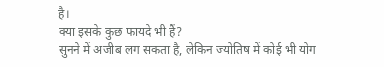है।
क्या इसके कुछ फायदे भी हैं?
सुनने में अजीब लग सकता है, लेकिन ज्योतिष में कोई भी योग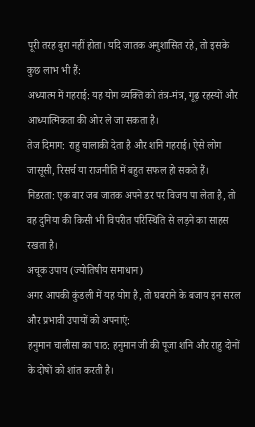पूरी तरह बुरा नहीं होता। यदि जातक अनुशासित रहे, तो इसके कुछ लाभ भी हैं:
अध्यात्म में गहराई: यह योग व्यक्ति को तंत्र-मंत्र, गूढ़ रहस्यों और आध्यात्मिकता की ओर ले जा सकता है।
तेज दिमाग: राहु चालाकी देता है और शनि गहराई। ऐसे लोग जासूसी, रिसर्च या राजनीति में बहुत सफल हो सकते हैं।
निडरता: एक बार जब जातक अपने डर पर विजय पा लेता है, तो वह दुनिया की किसी भी विपरीत परिस्थिति से लड़ने का साहस रखता है।
अचूक उपाय (ज्योतिषीय समाधान)
अगर आपकी कुंडली में यह योग है, तो घबराने के बजाय इन सरल और प्रभावी उपायों को अपनाएं:
हनुमान चालीसा का पाठ: हनुमान जी की पूजा शनि और राहु दोनों के दोषों को शांत करती है।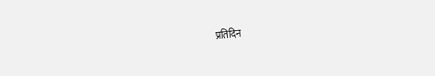प्रतिदिन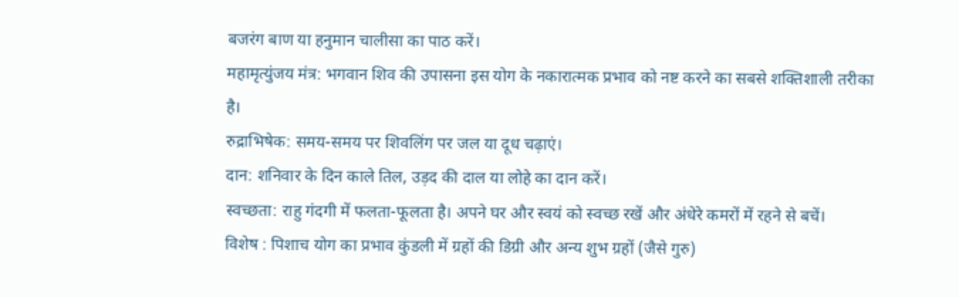बजरंग बाण या हनुमान चालीसा का पाठ करें।
महामृत्युंजय मंत्र: भगवान शिव की उपासना इस योग के नकारात्मक प्रभाव को नष्ट करने का सबसे शक्तिशाली तरीका है।
रुद्राभिषेक: समय-समय पर शिवलिंग पर जल या दूध चढ़ाएं।
दान: शनिवार के दिन काले तिल, उड़द की दाल या लोहे का दान करें।
स्वच्छता: राहु गंदगी में फलता-फूलता है। अपने घर और स्वयं को स्वच्छ रखें और अंधेरे कमरों में रहने से बचें।
विशेष : पिशाच योग का प्रभाव कुंडली में ग्रहों की डिग्री और अन्य शुभ ग्रहों (जैसे गुरु)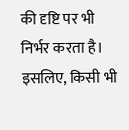की दृष्टि पर भी निर्भर करता है। इसलिए, किसी भी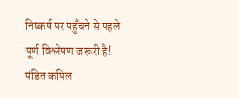निष्कर्ष पर पहुँचने से पहले पूर्ण विश्लेषण जरूरी है!
पंडित कपिल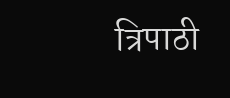त्रिपाठी